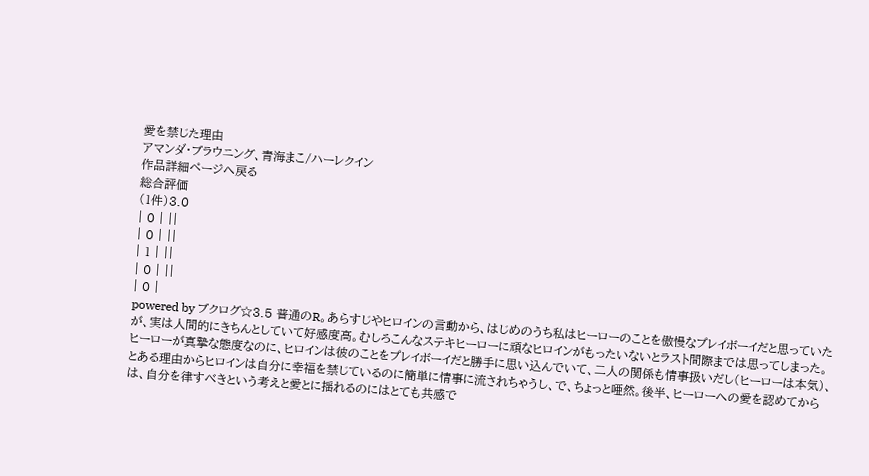愛を禁じた理由
アマンダ・ブラウニング、青海まこ/ハーレクイン
作品詳細ページへ戻る
総合評価
(1件)3.0
| 0 | ||
| 0 | ||
| 1 | ||
| 0 | ||
| 0 |
powered by ブクログ☆3.5 普通のR。あらすじやヒロインの言動から、はじめのうち私はヒーローのことを傲慢なプレイボーイだと思っていたが、実は人間的にきちんとしていて好感度高。むしろこんなステキヒーローに頑なヒロインがもったいないとラスト間際までは思ってしまった。ヒーローが真摯な態度なのに、ヒロインは彼のことをプレイボーイだと勝手に思い込んでいて、二人の関係も情事扱いだし(ヒーローは本気)、とある理由からヒロインは自分に幸福を禁じているのに簡単に情事に流されちゃうし、で、ちょっと唖然。後半、ヒーローへの愛を認めてからは、自分を律すべきという考えと愛とに揺れるのにはとても共感で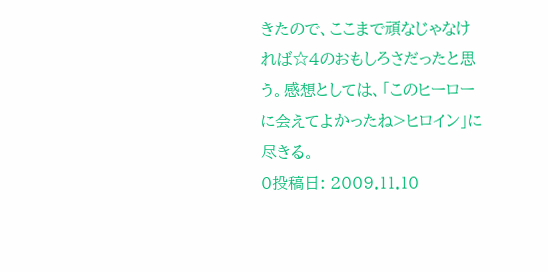きたので、ここまで頑なじゃなければ☆4のおもしろさだったと思う。感想としては、「このヒーローに会えてよかったね>ヒロイン」に尽きる。
0投稿日: 2009.11.10